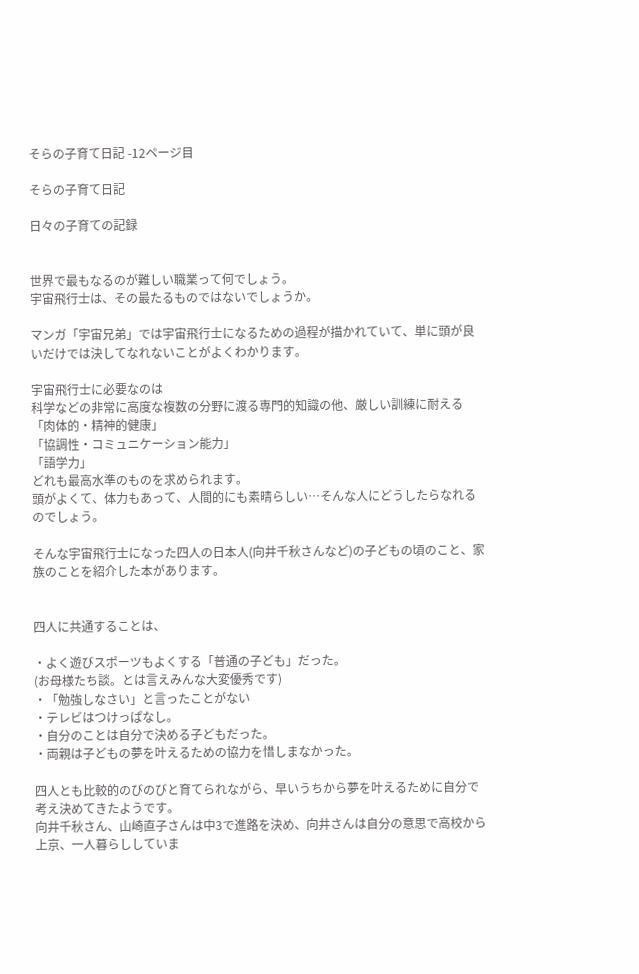そらの子育て日記 -12ページ目

そらの子育て日記

日々の子育ての記録


世界で最もなるのが難しい職業って何でしょう。
宇宙飛行士は、その最たるものではないでしょうか。

マンガ「宇宙兄弟」では宇宙飛行士になるための過程が描かれていて、単に頭が良いだけでは決してなれないことがよくわかります。

宇宙飛行士に必要なのは
科学などの非常に高度な複数の分野に渡る専門的知識の他、厳しい訓練に耐える「肉体的・精神的健康」
「協調性・コミュニケーション能力」
「語学力」
どれも最高水準のものを求められます。
頭がよくて、体力もあって、人間的にも素晴らしい…そんな人にどうしたらなれるのでしょう。

そんな宇宙飛行士になった四人の日本人(向井千秋さんなど)の子どもの頃のこと、家族のことを紹介した本があります。


四人に共通することは、

・よく遊びスポーツもよくする「普通の子ども」だった。
(お母様たち談。とは言えみんな大変優秀です)
・「勉強しなさい」と言ったことがない
・テレビはつけっぱなし。
・自分のことは自分で決める子どもだった。
・両親は子どもの夢を叶えるための協力を惜しまなかった。

四人とも比較的のびのびと育てられながら、早いうちから夢を叶えるために自分で考え決めてきたようです。
向井千秋さん、山崎直子さんは中3で進路を決め、向井さんは自分の意思で高校から上京、一人暮らししていま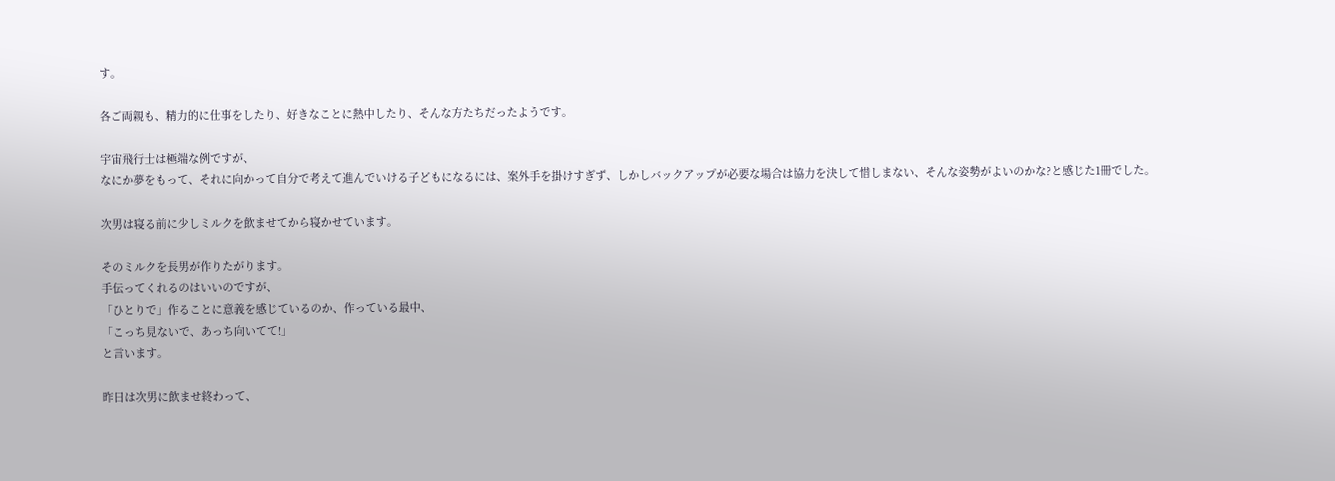す。

各ご両親も、精力的に仕事をしたり、好きなことに熱中したり、そんな方たちだったようです。

宇宙飛行士は極端な例ですが、
なにか夢をもって、それに向かって自分で考えて進んでいける子どもになるには、案外手を掛けすぎず、しかしバックアップが必要な場合は協力を決して惜しまない、そんな姿勢がよいのかな?と感じた1冊でした。

次男は寝る前に少しミルクを飲ませてから寝かせています。

そのミルクを長男が作りたがります。
手伝ってくれるのはいいのですが、
「ひとりで」作ることに意義を感じているのか、作っている最中、
「こっち見ないで、あっち向いてて!」
と言います。

昨日は次男に飲ませ終わって、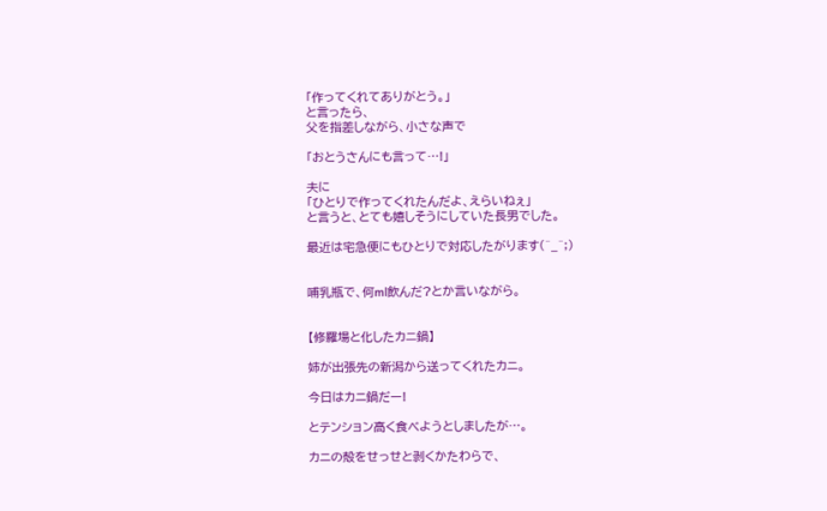「作ってくれてありがとう。」
と言ったら、
父を指差しながら、小さな声で

「おとうさんにも言って…!」

夫に
「ひとりで作ってくれたんだよ、えらいねぇ」
と言うと、とても嬉しそうにしていた長男でした。

最近は宅急便にもひとりで対応したがります(^_^;)


哺乳瓶で、何ml飲んだ?とか言いながら。


【修羅場と化したカニ鍋】

姉が出張先の新潟から送ってくれたカニ。

今日はカニ鍋だー!

とテンション高く食べようとしましたが…。

カニの殻をせっせと剥くかたわらで、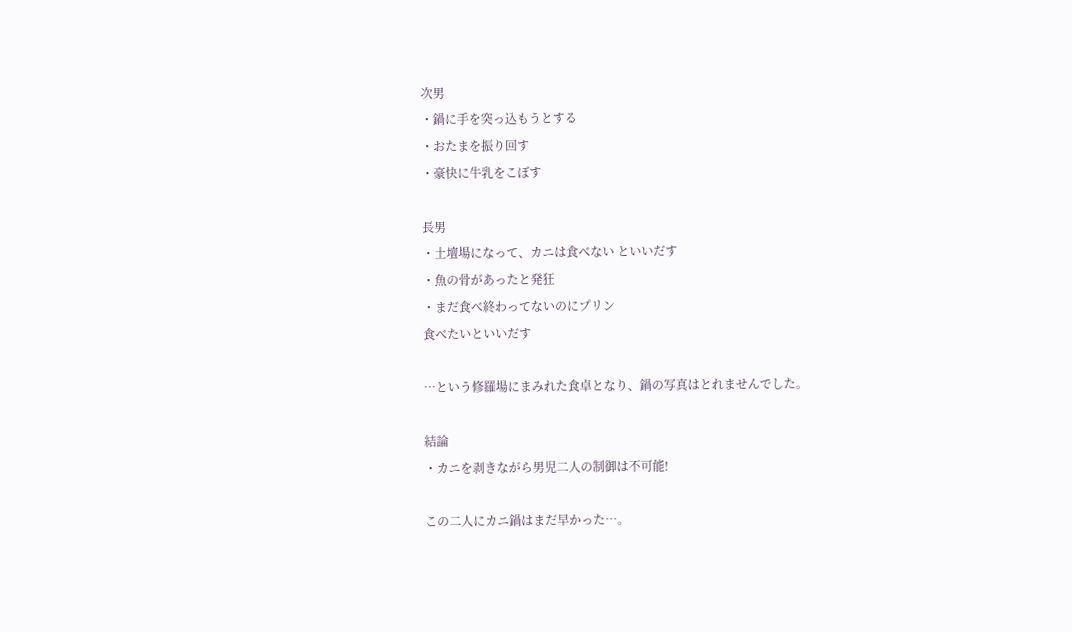次男
・鍋に手を突っ込もうとする
・おたまを振り回す
・豪快に牛乳をこぼす

長男
・土壇場になって、カニは食べない といいだす
・魚の骨があったと発狂
・まだ食べ終わってないのにプリン
食べたいといいだす

…という修羅場にまみれた食卓となり、鍋の写真はとれませんでした。

結論
・カニを剥きながら男児二人の制御は不可能!

この二人にカニ鍋はまだ早かった…。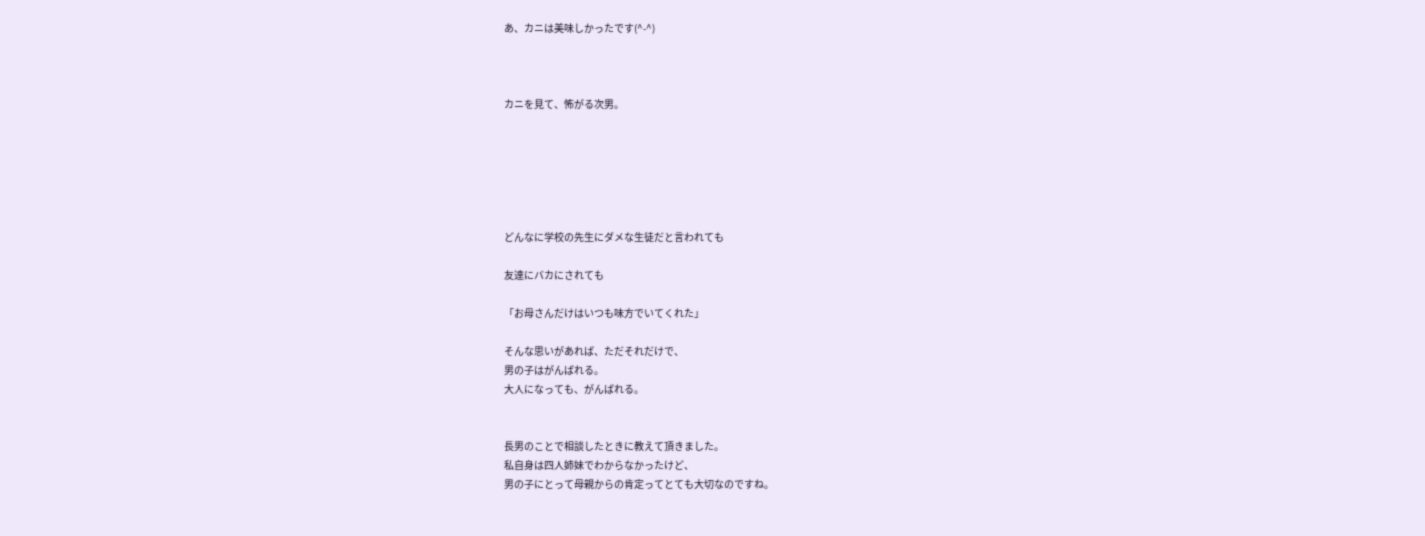あ、カニは美味しかったです(^-^)



カニを見て、怖がる次男。






どんなに学校の先生にダメな生徒だと言われても

友達にバカにされても

「お母さんだけはいつも味方でいてくれた」

そんな思いがあれば、ただそれだけで、
男の子はがんばれる。
大人になっても、がんばれる。


長男のことで相談したときに教えて頂きました。
私自身は四人姉妹でわからなかったけど、
男の子にとって母親からの肯定ってとても大切なのですね。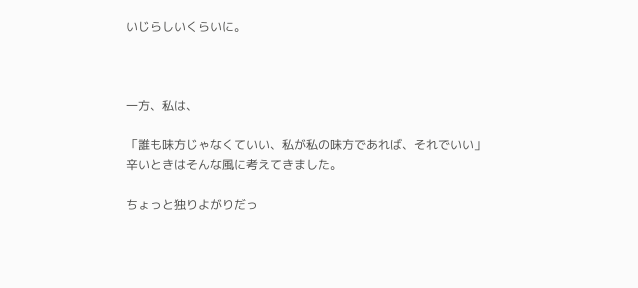いじらしいくらいに。



一方、私は、

「誰も味方じゃなくていい、私が私の味方であれば、それでいい」
辛いときはそんな風に考えてきました。

ちょっと独りよがりだっ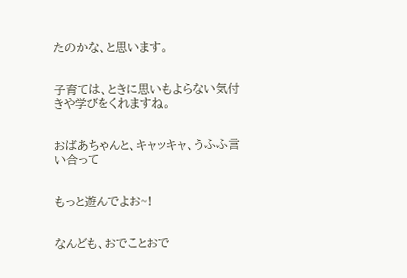たのかな、と思います。


子育ては、ときに思いもよらない気付きや学びをくれますね。


おばあちゃんと、キャッキャ、うふふ言い合って


もっと遊んでよお~!


なんども、おでことおで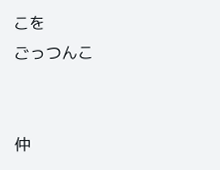こを
ごっつんこ


仲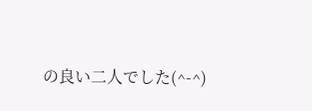の良い二人でした(^-^)